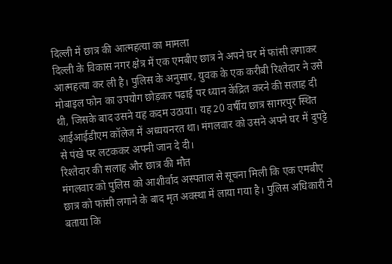दिल्ली में छात्र की आत्महत्या का मामला
दिल्ली के विकास नगर क्षेत्र में एक एमबीए छात्र ने अपने घर में फांसी लगाकर आत्महत्या कर ली है। पुलिस के अनुसार, युवक के एक करीबी रिश्तेदार ने उसे मोबाइल फोन का उपयोग छोड़कर पढ़ाई पर ध्यान केंद्रित करने की सलाह दी थी, जिसके बाद उसने यह कदम उठाया। यह 20 वर्षीय छात्र सागरपुर स्थित आईआईडीएम कॉलेज में अध्ययनरत था। मंगलवार को उसने अपने घर में दुपट्टे से पंखे पर लटककर अपनी जान दे दी।
रिश्तेदार की सलाह और छात्र की मौत
मंगलवार को पुलिस को आशीर्वाद अस्पताल से सूचना मिली कि एक एमबीए छात्र को फांसी लगाने के बाद मृत अवस्था में लाया गया है। पुलिस अधिकारी ने बताया कि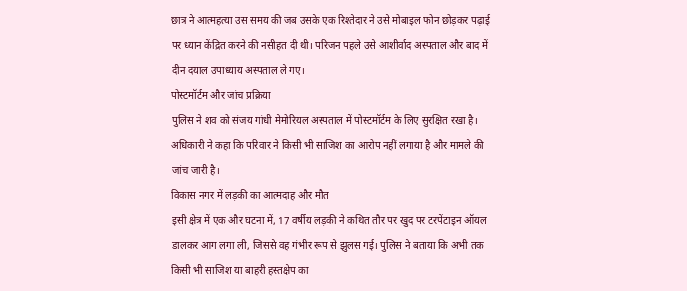छात्र ने आत्महत्या उस समय की जब उसके एक रिश्तेदार ने उसे मोबाइल फोन छोड़कर पढ़ाई पर ध्यान केंद्रित करने की नसीहत दी थी। परिजन पहले उसे आशीर्वाद अस्पताल और बाद में दीन दयाल उपाध्याय अस्पताल ले गए।
पोस्टमॉर्टम और जांच प्रक्रिया
पुलिस ने शव को संजय गांधी मेमोरियल अस्पताल में पोस्टमॉर्टम के लिए सुरक्षित रखा है। अधिकारी ने कहा कि परिवार ने किसी भी साजिश का आरोप नहीं लगाया है और मामले की जांच जारी है।
विकास नगर में लड़की का आत्मदाह और मौत
इसी क्षेत्र में एक और घटना में, 17 वर्षीय लड़की ने कथित तौर पर खुद पर टरपेंटाइन ऑयल डालकर आग लगा ली, जिससे वह गंभीर रूप से झुलस गई। पुलिस ने बताया कि अभी तक किसी भी साजिश या बाहरी हस्तक्षेप का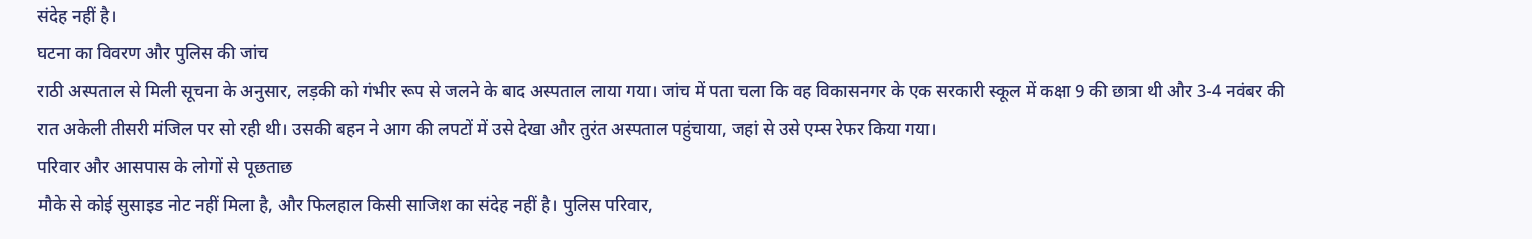संदेह नहीं है।
घटना का विवरण और पुलिस की जांच
राठी अस्पताल से मिली सूचना के अनुसार, लड़की को गंभीर रूप से जलने के बाद अस्पताल लाया गया। जांच में पता चला कि वह विकासनगर के एक सरकारी स्कूल में कक्षा 9 की छात्रा थी और 3-4 नवंबर की रात अकेली तीसरी मंजिल पर सो रही थी। उसकी बहन ने आग की लपटों में उसे देखा और तुरंत अस्पताल पहुंचाया, जहां से उसे एम्स रेफर किया गया।
परिवार और आसपास के लोगों से पूछताछ
मौके से कोई सुसाइड नोट नहीं मिला है, और फिलहाल किसी साजिश का संदेह नहीं है। पुलिस परिवार,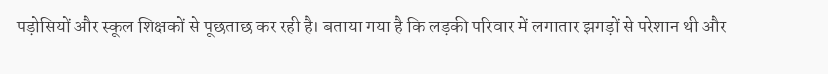पड़ोसियों और स्कूल शिक्षकों से पूछताछ कर रही है। बताया गया है कि लड़की परिवार में लगातार झगड़ों से परेशान थी और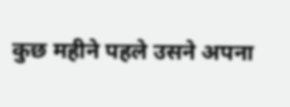कुछ महीने पहले उसने अपना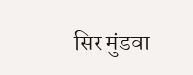सिर मुंडवा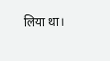लिया था।